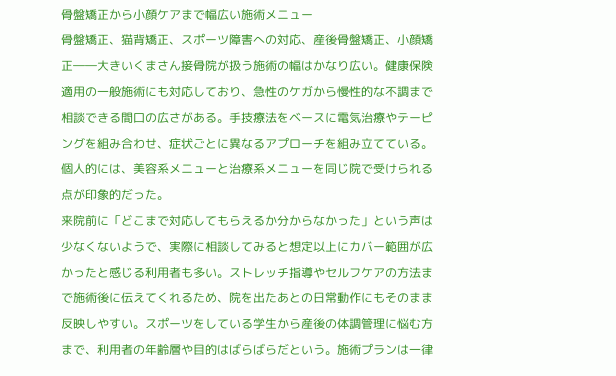骨盤矯正から小顔ケアまで幅広い施術メニュー
骨盤矯正、猫背矯正、スポーツ障害への対応、産後骨盤矯正、小顔矯正――大きいくまさん接骨院が扱う施術の幅はかなり広い。健康保険適用の一般施術にも対応しており、急性のケガから慢性的な不調まで相談できる間口の広さがある。手技療法をベースに電気治療やテーピングを組み合わせ、症状ごとに異なるアプローチを組み立てている。個人的には、美容系メニューと治療系メニューを同じ院で受けられる点が印象的だった。
来院前に「どこまで対応してもらえるか分からなかった」という声は少なくないようで、実際に相談してみると想定以上にカバー範囲が広かったと感じる利用者も多い。ストレッチ指導やセルフケアの方法まで施術後に伝えてくれるため、院を出たあとの日常動作にもそのまま反映しやすい。スポーツをしている学生から産後の体調管理に悩む方まで、利用者の年齢層や目的はばらばらだという。施術プランは一律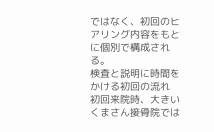ではなく、初回のヒアリング内容をもとに個別で構成される。
検査と説明に時間をかける初回の流れ
初回来院時、大きいくまさん接骨院では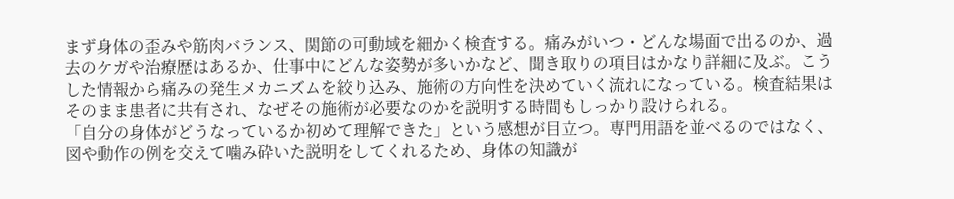まず身体の歪みや筋肉バランス、関節の可動域を細かく検査する。痛みがいつ・どんな場面で出るのか、過去のケガや治療歴はあるか、仕事中にどんな姿勢が多いかなど、聞き取りの項目はかなり詳細に及ぶ。こうした情報から痛みの発生メカニズムを絞り込み、施術の方向性を決めていく流れになっている。検査結果はそのまま患者に共有され、なぜその施術が必要なのかを説明する時間もしっかり設けられる。
「自分の身体がどうなっているか初めて理解できた」という感想が目立つ。専門用語を並べるのではなく、図や動作の例を交えて噛み砕いた説明をしてくれるため、身体の知識が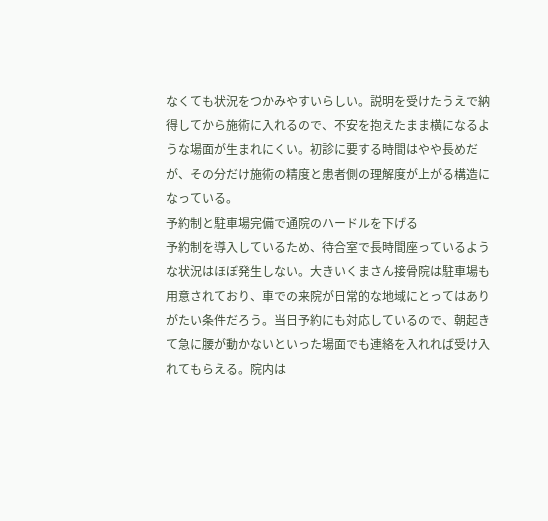なくても状況をつかみやすいらしい。説明を受けたうえで納得してから施術に入れるので、不安を抱えたまま横になるような場面が生まれにくい。初診に要する時間はやや長めだが、その分だけ施術の精度と患者側の理解度が上がる構造になっている。
予約制と駐車場完備で通院のハードルを下げる
予約制を導入しているため、待合室で長時間座っているような状況はほぼ発生しない。大きいくまさん接骨院は駐車場も用意されており、車での来院が日常的な地域にとってはありがたい条件だろう。当日予約にも対応しているので、朝起きて急に腰が動かないといった場面でも連絡を入れれば受け入れてもらえる。院内は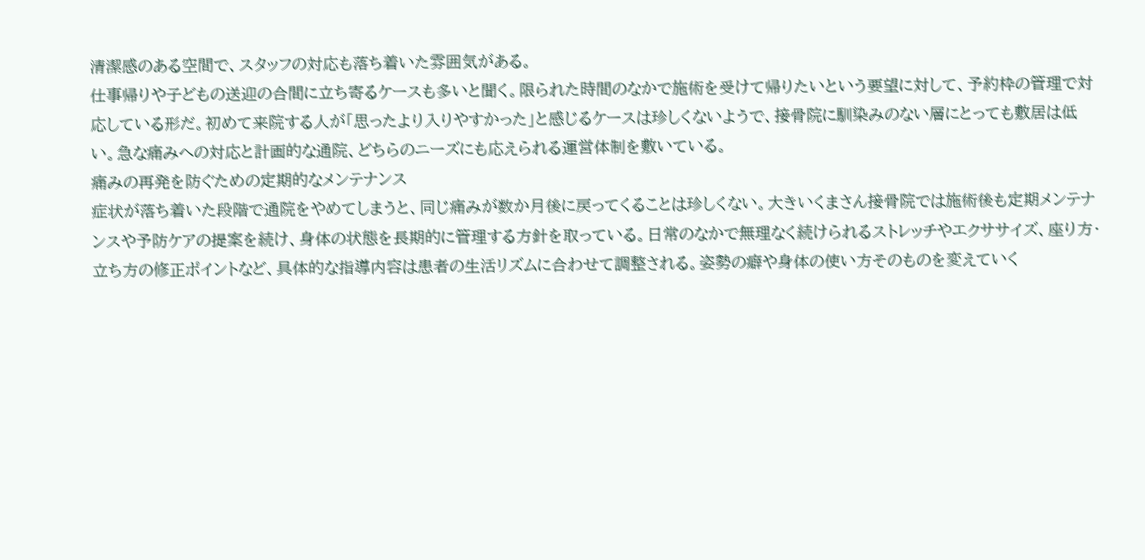清潔感のある空間で、スタッフの対応も落ち着いた雰囲気がある。
仕事帰りや子どもの送迎の合間に立ち寄るケースも多いと聞く。限られた時間のなかで施術を受けて帰りたいという要望に対して、予約枠の管理で対応している形だ。初めて来院する人が「思ったより入りやすかった」と感じるケースは珍しくないようで、接骨院に馴染みのない層にとっても敷居は低い。急な痛みへの対応と計画的な通院、どちらのニーズにも応えられる運営体制を敷いている。
痛みの再発を防ぐための定期的なメンテナンス
症状が落ち着いた段階で通院をやめてしまうと、同じ痛みが数か月後に戻ってくることは珍しくない。大きいくまさん接骨院では施術後も定期メンテナンスや予防ケアの提案を続け、身体の状態を長期的に管理する方針を取っている。日常のなかで無理なく続けられるストレッチやエクササイズ、座り方・立ち方の修正ポイントなど、具体的な指導内容は患者の生活リズムに合わせて調整される。姿勢の癖や身体の使い方そのものを変えていく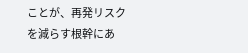ことが、再発リスクを減らす根幹にあ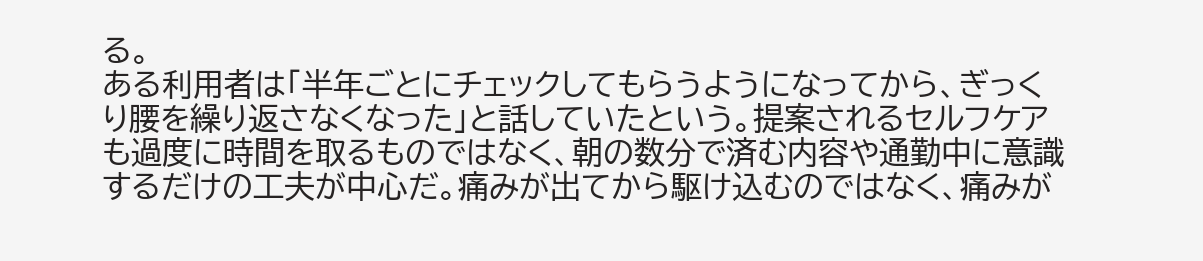る。
ある利用者は「半年ごとにチェックしてもらうようになってから、ぎっくり腰を繰り返さなくなった」と話していたという。提案されるセルフケアも過度に時間を取るものではなく、朝の数分で済む内容や通勤中に意識するだけの工夫が中心だ。痛みが出てから駆け込むのではなく、痛みが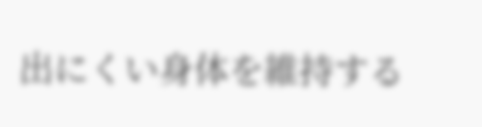出にくい身体を維持する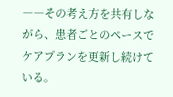――その考え方を共有しながら、患者ごとのペースでケアプランを更新し続けている。